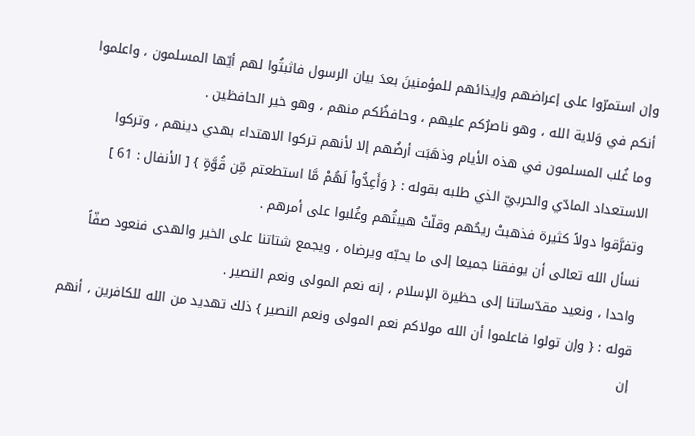وإن استمرّوا على إعراضهم وإيذائهم للمؤمنينَ بعدَ بيان الرسول فاثبتُوا لهم أيّها المسلمون ، واعلموا أنكم في وَلاية الله ، وهو ناصرُكم عليهم ، وحافظُكم منهم ، وهو خير الحافظين .
وما غُلب المسلمون في هذه الأيام وذهَبَت أرضُهم إلا لأنهم تركوا الاهتداء بهدي دينهم ، وتركوا الاستعداد المادّي والحربيّ الذي طلبه بقوله : { وَأَعِدُّواْ لَهُمْ مَّا استطعتم مِّن قُوَّةٍ } [ الأنفال : 61 ] وتفرَّقوا دولاً كثيرة فذهبتْ ريحُهم وقلّتْ هيبتُهم وغُلبوا على أمرهم .
نسأل الله تعالى أن يوفقنا جميعا إلى ما يحبّه ويرضاه ، ويجمع شتاتنا على الخير والهدى فنعود صفّاً واحدا ، ونعيد مقدّساتنا إلى حظيرة الإسلام ، إنه نعم المولى ونعم النصير .
قوله : { وإن تولوا فاعلموا أن الله مولاكم نعم المولى ونعم النصير } ذلك تهديد من الله للكافرين ، أنهم إن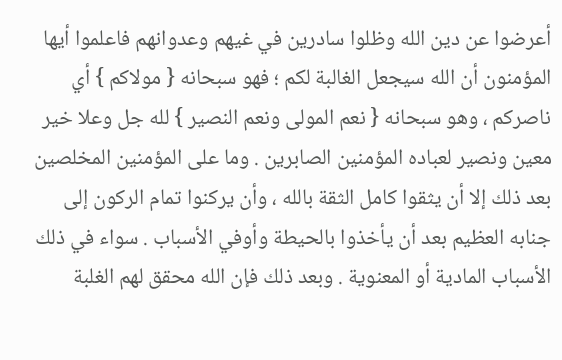أعرضوا عن دين الله وظلوا سادرين في غيهم وعدوانهم فاعلموا أيها المؤمنون أن الله سيجعل الغالبة لكم ؛ فهو سبحانه { مولاكم } أي ناصركم ، وهو سبحانه { نعم المولى ونعم النصير } لله جل وعلا خير معين ونصير لعباده المؤمنين الصابرين . وما على المؤمنين المخلصين بعد ذلك إلا أن يثقوا كامل الثقة بالله ، وأن يركنوا تمام الركون إلى جنابه العظيم بعد أن يأخذوا بالحيطة وأوفي الأسباب . سواء في ذلك الأسباب المادية أو المعنوية . وبعد ذلك فإن الله محقق لهم الغلبة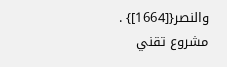والنصر{[1664]} .
مشروع تقني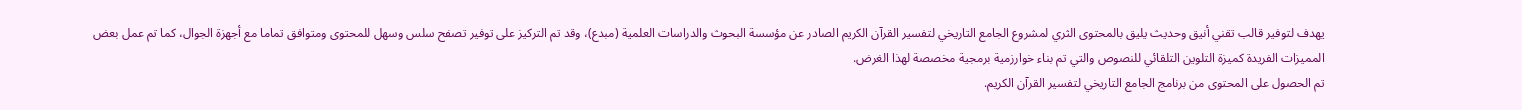يهدف لتوفير قالب تقني أنيق وحديث يليق بالمحتوى الثري لمشروع الجامع التاريخي لتفسير القرآن الكريم الصادر عن مؤسسة البحوث والدراسات العلمية (مبدع)، وقد تم التركيز على توفير تصفح سلس وسهل للمحتوى ومتوافق تماما مع أجهزة الجوال، كما تم عمل بعض المميزات الفريدة كميزة التلوين التلقائي للنصوص والتي تم بناء خوارزمية برمجية مخصصة لهذا الغرض.
تم الحصول على المحتوى من برنامج الجامع التاريخي لتفسير القرآن الكريم.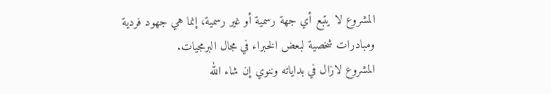المشروع لا يتبع أي جهة رسمية أو غير رسمية، إنما هي جهود فردية ومبادرات شخصية لبعض الخبراء في مجال البرمجيات.
المشروع لازال في بداياته وننوي إن شاء الله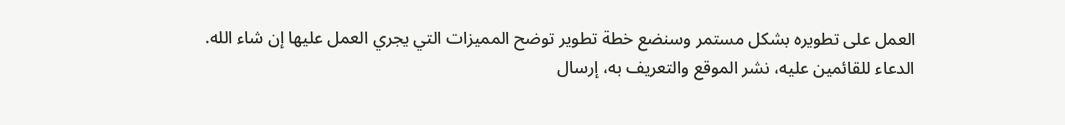العمل على تطويره بشكل مستمر وسنضع خطة تطوير توضح المميزات التي يجري العمل عليها إن شاء الله.
الدعاء للقائمين عليه، نشر الموقع والتعريف به، إرسال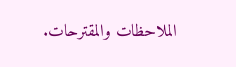الملاحظات والمقترحات.